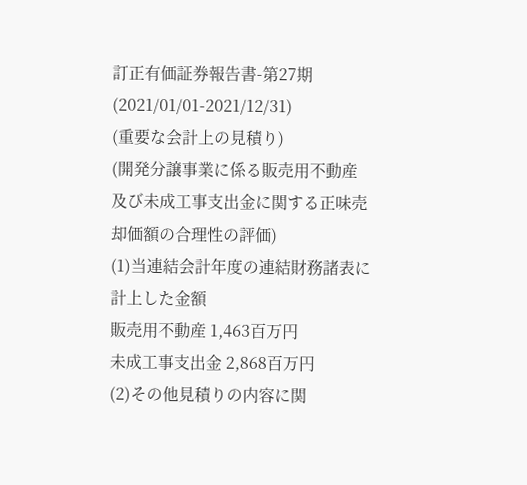訂正有価証券報告書-第27期(2021/01/01-2021/12/31)
(重要な会計上の見積り)
(開発分譲事業に係る販売用不動産及び未成工事支出金に関する正味売却価額の合理性の評価)
(1)当連結会計年度の連結財務諸表に計上した金額
販売用不動産 1,463百万円
未成工事支出金 2,868百万円
(2)その他見積りの内容に関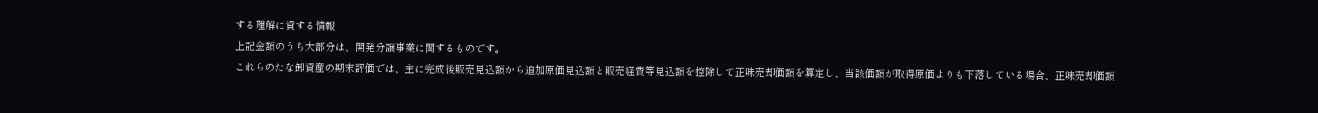する理解に資する情報
上記金額のうち大部分は、開発分譲事業に関するものです。
これらのたな卸資産の期末評価では、主に完成後販売見込額から追加原価見込額と販売経費等見込額を控除して正味売却価額を算定し、当該価額が取得原価よりも下落している場合、正味売却価額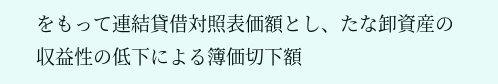をもって連結貸借対照表価額とし、たな卸資産の収益性の低下による簿価切下額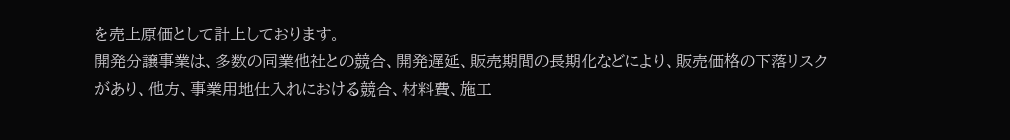を売上原価として計上しております。
開発分譲事業は、多数の同業他社との競合、開発遅延、販売期間の長期化などにより、販売価格の下落リスクがあり、他方、事業用地仕入れにおける競合、材料費、施工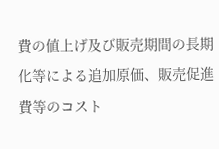費の値上げ及び販売期間の長期化等による追加原価、販売促進費等のコスト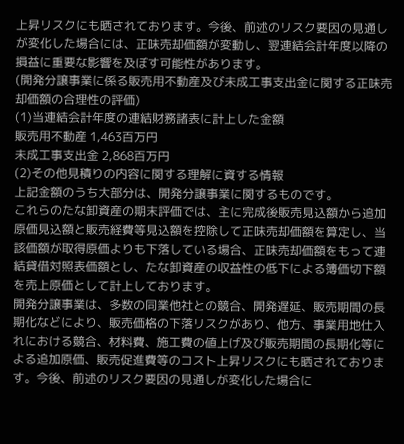上昇リスクにも晒されております。今後、前述のリスク要因の見通しが変化した場合には、正味売却価額が変動し、翌連結会計年度以降の損益に重要な影響を及ぼす可能性があります。
(開発分譲事業に係る販売用不動産及び未成工事支出金に関する正味売却価額の合理性の評価)
(1)当連結会計年度の連結財務諸表に計上した金額
販売用不動産 1,463百万円
未成工事支出金 2,868百万円
(2)その他見積りの内容に関する理解に資する情報
上記金額のうち大部分は、開発分譲事業に関するものです。
これらのたな卸資産の期末評価では、主に完成後販売見込額から追加原価見込額と販売経費等見込額を控除して正味売却価額を算定し、当該価額が取得原価よりも下落している場合、正味売却価額をもって連結貸借対照表価額とし、たな卸資産の収益性の低下による簿価切下額を売上原価として計上しております。
開発分譲事業は、多数の同業他社との競合、開発遅延、販売期間の長期化などにより、販売価格の下落リスクがあり、他方、事業用地仕入れにおける競合、材料費、施工費の値上げ及び販売期間の長期化等による追加原価、販売促進費等のコスト上昇リスクにも晒されております。今後、前述のリスク要因の見通しが変化した場合に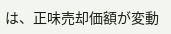は、正味売却価額が変動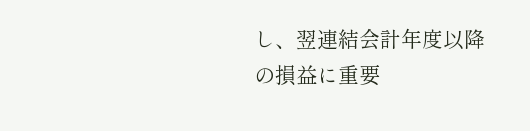し、翌連結会計年度以降の損益に重要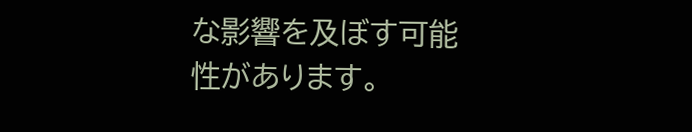な影響を及ぼす可能性があります。